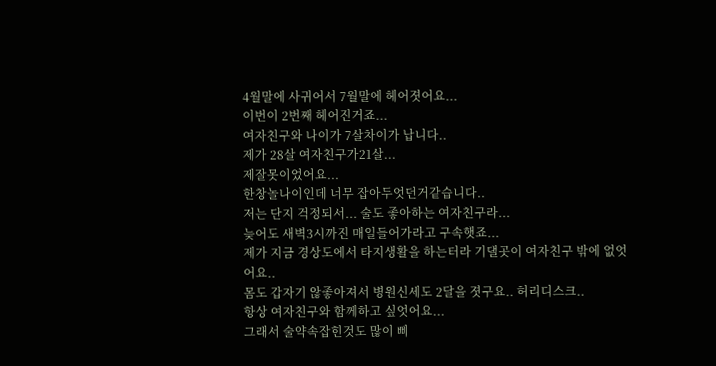4월말에 사귀어서 7월말에 헤어졋어요...
이번이 2번째 헤어진거죠...
여자친구와 나이가 7살차이가 납니다..
제가 28살 여자친구가21살...
제잘못이었어요...
한창놀나이인데 너무 잡아두엇던거같습니다..
저는 단지 걱정되서... 술도 좋아하는 여자친구라...
늦어도 새벽3시까진 매일들어가라고 구속햇죠...
제가 지금 경상도에서 타지생활을 하는터라 기댈곳이 여자친구 밖에 없엇어요..
몸도 갑자기 않좋아져서 병원신세도 2달을 졋구요.. 허리디스크..
항상 여자친구와 함께하고 싶엇어요...
그래서 술약속잡힌것도 많이 삐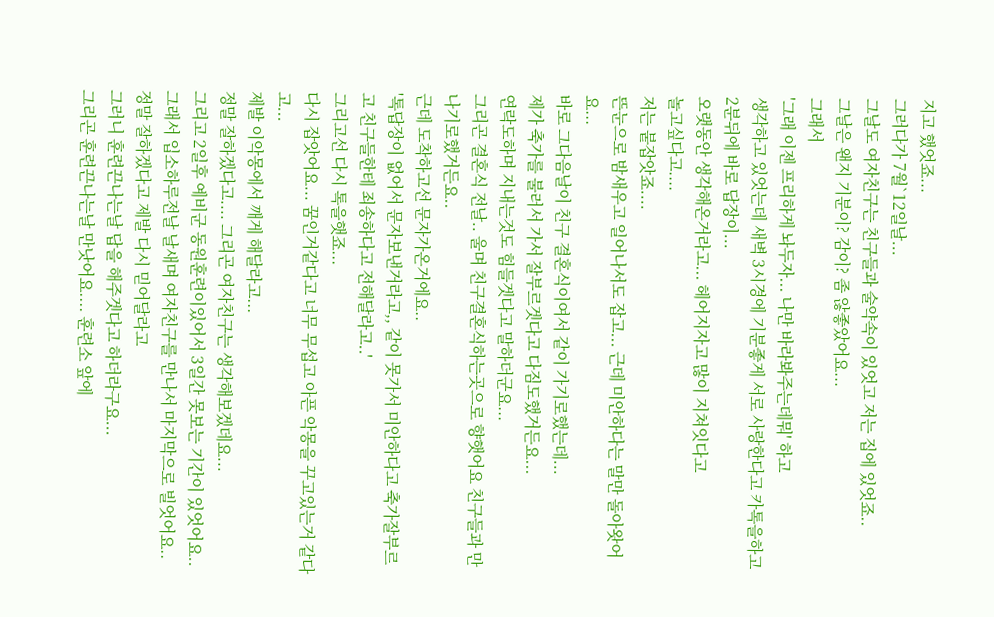지고 했엇죠...
그러다가 7월`12일날...
그날도 여자친구는 친구들과 술약속이 있엇고 저는 집에 있엇죠..
그날은 왠지 기분이? 감이? 좀 않좋았어요...
그래서
'그래 이젠 프리하게 놔두자... 나만 바라봐주는데뭐' 하고
생각하고 있엇는데 새벽 3시경에 기분좋게 서로 사랑한다고 카톡을하고
2분뒤에 바로 답장이...
오랫동안 생각해온거라고... 헤어지자고 많이 지쳐잇다고
놀고싶다고....
저는 붙잡앗죠....
뜬눈으로 밤새우고 일어나서도 잡고... 근데 미안하다는 말만 돌아왓어요...
바로 그다음날이 친구 결혼식이여서 같이 가기로했는데...
제가 축가를 불러서 가서 잘부르겟다고 다짐도했거든요...
연락도하며 지내는것도 힘들겟다고 말하더군요...
그리곤 결혼식 전날.. 울며 친구결혼식하는곳으로 향햇어요 친구들과 만나기로했거든요..
근데 도착하고선 문자가온거에요..
'톡답장이 없어서 문자보낸거라고,, 같이 못가서 미안하다고 축가잘부르고 친구들한테 죄송하다고 전해달라고..'
그리고선 다시 톡을햇죠...
다시 잡앗어요... 꿈인거같다고 너무 무섭고 아픈 악몽을 꾸고있는거 같다고...
제발 이악몽에서 깨게 해달라고...
정말 잘하겠다고.... 그리곤 여자친구는 생각해보겠데요...
그리고 2일후 예비군 동원훈련이있어서 3일간 못보는 기간이 있엇어요..
그래서 입소하루전날 날새며 여자친구를 만나서 마지막으로 빌엇어요..
정말 잘하겠다고 제발 다시 믿어달라고
그러니 훈련끈나는날 답을 해주겟다고 하더라구요...
그리곤 훈련끈나는날 만낫어요.... 훈련소 앞에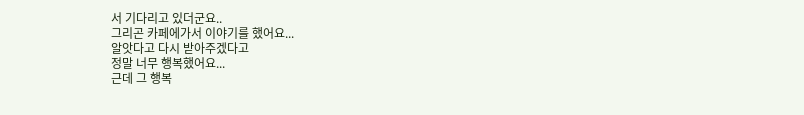서 기다리고 있더군요..
그리곤 카페에가서 이야기를 했어요...
알앗다고 다시 받아주겠다고
정말 너무 행복했어요...
근데 그 행복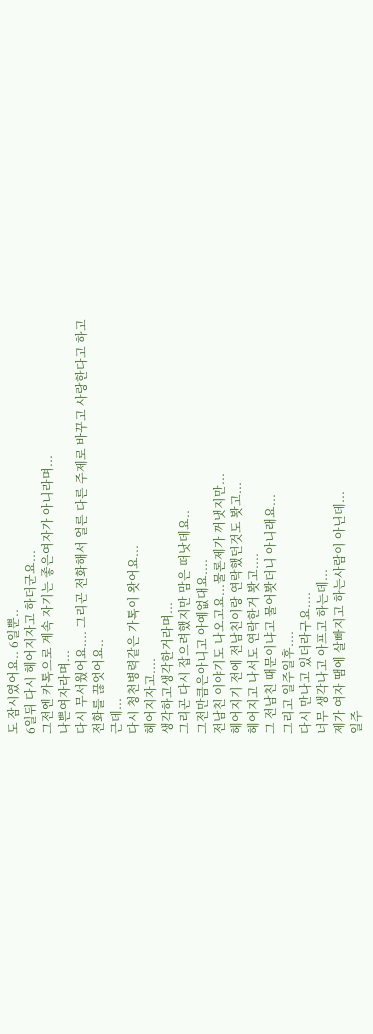도 잠시였어요.. 6일뿐..
6일뒤 다시 헤어지자고 하더군요...
그전엔 카톡으로 계속 자기는 좋은여자가 아니라며...
나쁜여자라며...
다시 무서웠어요.... 그리곤 전화해서 얼른 다른 주제로 바꾸고 사랑한다고 하고 전화를 끊엇어요..
근데...
다시 청천병력같은 가톡이 왓어요...
헤어지자고....
생각하고생각한거라며...
그리곤 다시 잡으려했지만 맘은 떠낫데요..
그전만큼은아니고 아예없대요....
전남친 이야기도 나오고요...물론제가 꺼냇지만...
헤어지기 전에 전남친이랑 연락했던것도 봣고...
헤어지고 나서도 연락한거 봣고....
그 전남친 때문이냐고 물어봣더니 아니래요...
그리고 일주일후....
다시 만나고 있더라구요....
너무 생각나고 아프고 하는데...
제가 여자 땜에 살빠지고 하는사람이 아닌데...
일주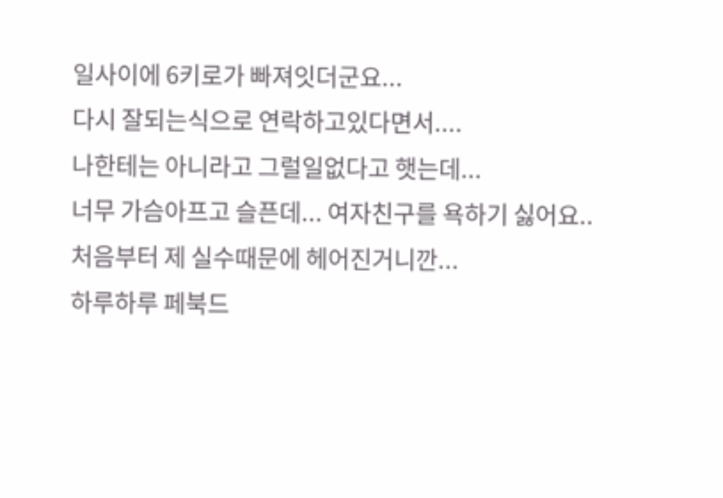일사이에 6키로가 빠져잇더군요...
다시 잘되는식으로 연락하고있다면서....
나한테는 아니라고 그럴일없다고 햇는데...
너무 가슴아프고 슬픈데... 여자친구를 욕하기 싫어요..
처음부터 제 실수때문에 헤어진거니깐...
하루하루 페북드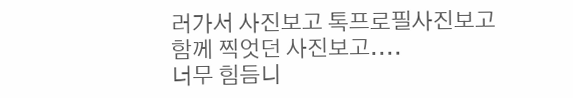러가서 사진보고 톡프로필사진보고
함께 찍엇던 사진보고....
너무 힘듬니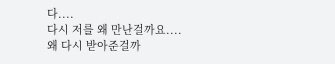다....
다시 저를 왜 만난걸까요....
왜 다시 받아준걸까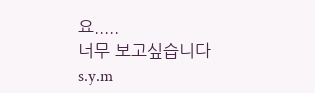요.....
너무 보고싶습니다
s.y.m